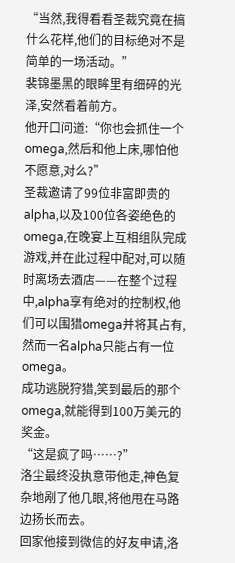“当然,我得看看圣裁究竟在搞什么花样,他们的目标绝对不是简单的一场活动。”
裴锦墨黑的眼眸里有细碎的光泽,安然看着前方。
他开口问道:“你也会抓住一个omega,然后和他上床,哪怕他不愿意,对么?”
圣裁邀请了99位非富即贵的alpha,以及100位各姿绝色的omega,在晚宴上互相组队完成游戏,并在此过程中配对,可以随时离场去酒店——在整个过程中,alpha享有绝对的控制权,他们可以围猎omega并将其占有,然而一名alpha只能占有一位omega。
成功逃脱狩猎,笑到最后的那个omega,就能得到100万美元的奖金。
“这是疯了吗……?”
洛尘最终没执意带他走,神色复杂地剐了他几眼,将他甩在马路边扬长而去。
回家他接到微信的好友申请,洛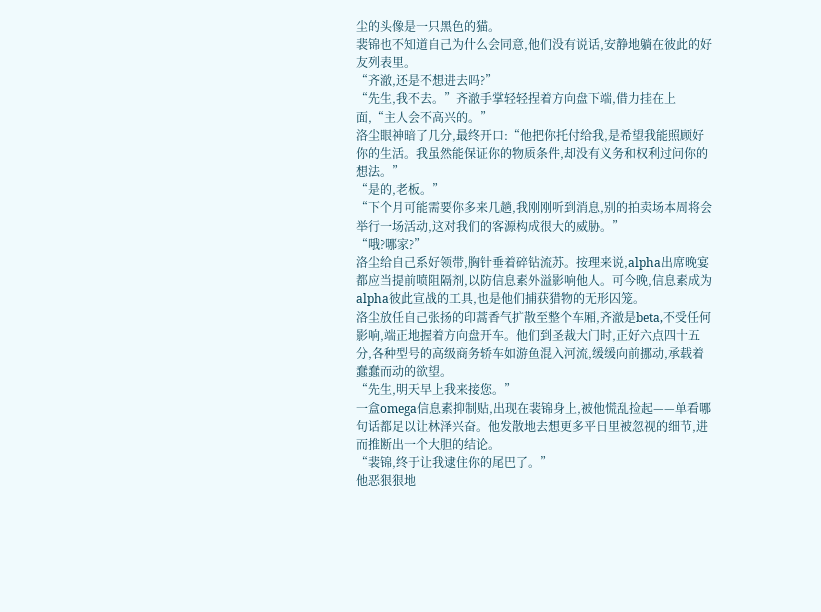尘的头像是一只黑色的猫。
裴锦也不知道自己为什么会同意,他们没有说话,安静地躺在彼此的好友列表里。
“齐澈,还是不想进去吗?”
“先生,我不去。”齐澈手掌轻轻捏着方向盘下端,借力挂在上面,“主人会不高兴的。”
洛尘眼神暗了几分,最终开口:“他把你托付给我,是希望我能照顾好你的生活。我虽然能保证你的物质条件,却没有义务和权利过问你的想法。”
“是的,老板。”
“下个月可能需要你多来几趟,我刚刚听到消息,别的拍卖场本周将会举行一场活动,这对我们的客源构成很大的威胁。”
“哦?哪家?”
洛尘给自己系好领带,胸针垂着碎钻流苏。按理来说,alpha出席晚宴都应当提前喷阻隔剂,以防信息素外溢影响他人。可今晚,信息素成为alpha彼此宣战的工具,也是他们捕获猎物的无形囚笼。
洛尘放任自己张扬的印蒿香气扩散至整个车厢,齐澈是beta,不受任何影响,端正地握着方向盘开车。他们到圣裁大门时,正好六点四十五分,各种型号的高级商务轿车如游鱼混入河流,缓缓向前挪动,承载着蠢蠢而动的欲望。
“先生,明天早上我来接您。”
一盒omega信息素抑制贴,出现在裴锦身上,被他慌乱捡起——单看哪句话都足以让林泽兴奋。他发散地去想更多平日里被忽视的细节,进而推断出一个大胆的结论。
“裴锦,终于让我逮住你的尾巴了。”
他恶狠狠地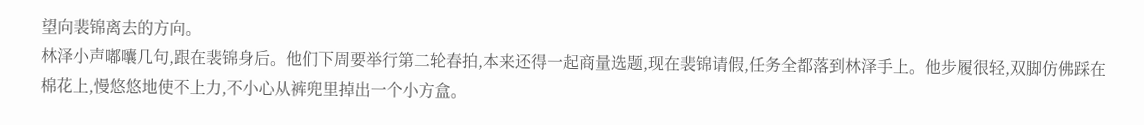望向裴锦离去的方向。
林泽小声嘟囔几句,跟在裴锦身后。他们下周要举行第二轮春拍,本来还得一起商量选题,现在裴锦请假,任务全都落到林泽手上。他步履很轻,双脚仿佛踩在棉花上,慢悠悠地使不上力,不小心从裤兜里掉出一个小方盒。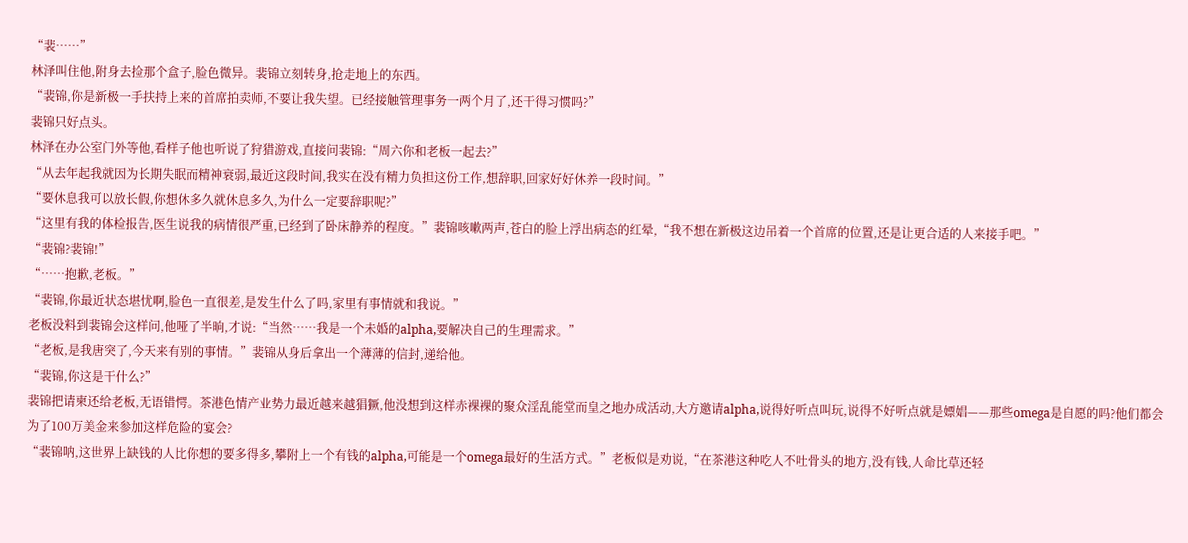“裴……”
林泽叫住他,附身去捡那个盒子,脸色微异。裴锦立刻转身,抢走地上的东西。
“裴锦,你是新极一手扶持上来的首席拍卖师,不要让我失望。已经接触管理事务一两个月了,还干得习惯吗?”
裴锦只好点头。
林泽在办公室门外等他,看样子他也听说了狩猎游戏,直接问裴锦:“周六你和老板一起去?”
“从去年起我就因为长期失眠而精神衰弱,最近这段时间,我实在没有精力负担这份工作,想辞职,回家好好休养一段时间。”
“要休息我可以放长假,你想休多久就休息多久,为什么一定要辞职呢?”
“这里有我的体检报告,医生说我的病情很严重,已经到了卧床静养的程度。”裴锦咳嗽两声,苍白的脸上浮出病态的红晕,“我不想在新极这边吊着一个首席的位置,还是让更合适的人来接手吧。”
“裴锦?裴锦!”
“……抱歉,老板。”
“裴锦,你最近状态堪忧啊,脸色一直很差,是发生什么了吗,家里有事情就和我说。”
老板没料到裴锦会这样问,他哑了半晌,才说:“当然……我是一个未婚的alpha,要解决自己的生理需求。”
“老板,是我唐突了,今天来有别的事情。”裴锦从身后拿出一个薄薄的信封,递给他。
“裴锦,你这是干什么?”
裴锦把请柬还给老板,无语错愕。茶港色情产业势力最近越来越猖獗,他没想到这样赤裸裸的聚众淫乱能堂而皇之地办成活动,大方邀请alpha,说得好听点叫玩,说得不好听点就是嫖娼——那些omega是自愿的吗?他们都会为了100万美金来参加这样危险的宴会?
“裴锦呐,这世界上缺钱的人比你想的要多得多,攀附上一个有钱的alpha,可能是一个omega最好的生活方式。”老板似是劝说,“在茶港这种吃人不吐骨头的地方,没有钱,人命比草还轻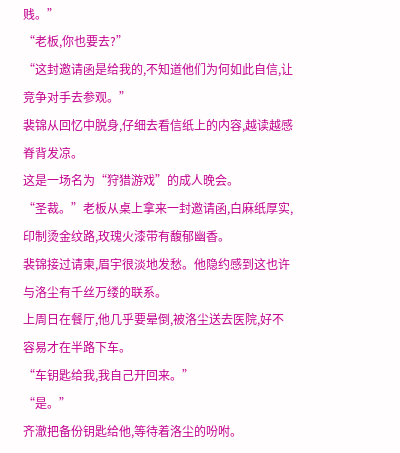贱。”
“老板,你也要去?”
“这封邀请函是给我的,不知道他们为何如此自信,让竞争对手去参观。”
裴锦从回忆中脱身,仔细去看信纸上的内容,越读越感脊背发凉。
这是一场名为“狩猎游戏”的成人晚会。
“圣裁。”老板从桌上拿来一封邀请函,白麻纸厚实,印制烫金纹路,玫瑰火漆带有馥郁幽香。
裴锦接过请柬,眉宇很淡地发愁。他隐约感到这也许与洛尘有千丝万缕的联系。
上周日在餐厅,他几乎要晕倒,被洛尘送去医院,好不容易才在半路下车。
“车钥匙给我,我自己开回来。”
“是。”
齐澈把备份钥匙给他,等待着洛尘的吩咐。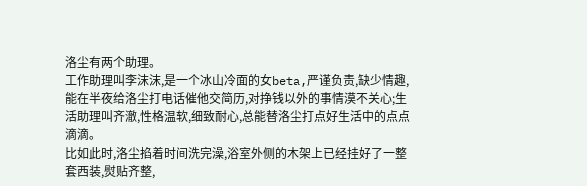洛尘有两个助理。
工作助理叫李沫沫,是一个冰山冷面的女beta,严谨负责,缺少情趣,能在半夜给洛尘打电话催他交简历,对挣钱以外的事情漠不关心;生活助理叫齐澈,性格温软,细致耐心,总能替洛尘打点好生活中的点点滴滴。
比如此时,洛尘掐着时间洗完澡,浴室外侧的木架上已经挂好了一整套西装,熨贴齐整,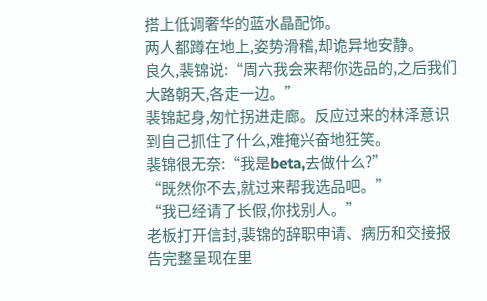搭上低调奢华的蓝水晶配饰。
两人都蹲在地上,姿势滑稽,却诡异地安静。
良久,裴锦说:“周六我会来帮你选品的,之后我们大路朝天,各走一边。”
裴锦起身,匆忙拐进走廊。反应过来的林泽意识到自己抓住了什么,难掩兴奋地狂笑。
裴锦很无奈:“我是beta,去做什么?”
“既然你不去,就过来帮我选品吧。”
“我已经请了长假,你找别人。”
老板打开信封,裴锦的辞职申请、病历和交接报告完整呈现在里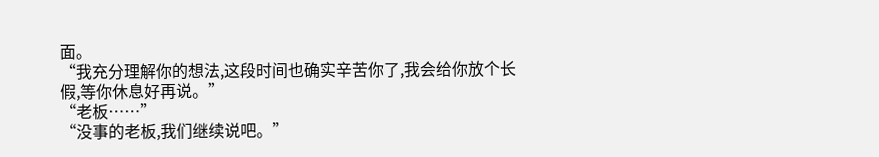面。
“我充分理解你的想法,这段时间也确实辛苦你了,我会给你放个长假,等你休息好再说。”
“老板……”
“没事的老板,我们继续说吧。”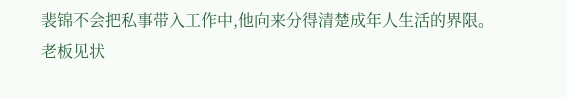裴锦不会把私事带入工作中,他向来分得清楚成年人生活的界限。
老板见状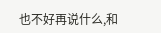也不好再说什么,和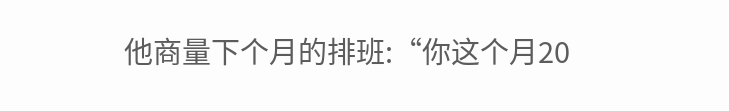他商量下个月的排班:“你这个月20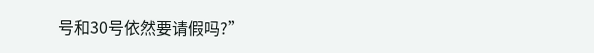号和30号依然要请假吗?”